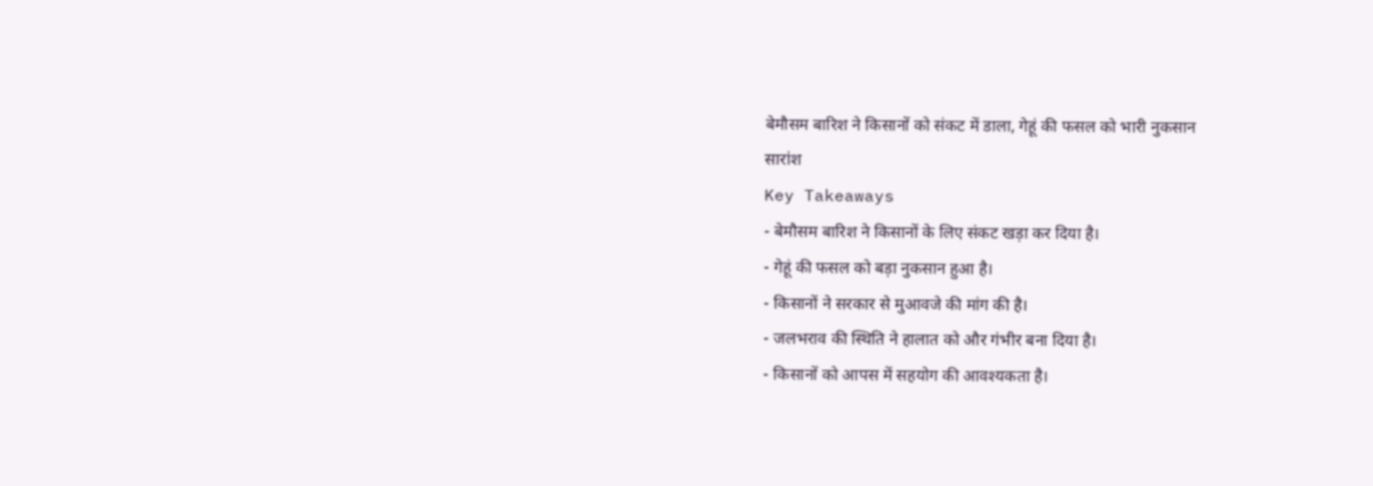बेमौसम बारिश ने किसानों को संकट में डाला, गेहूं की फसल को भारी नुकसान
सारांश
Key Takeaways
- बेमौसम बारिश ने किसानों के लिए संकट खड़ा कर दिया है।
- गेहूं की फसल को बड़ा नुकसान हुआ है।
- किसानों ने सरकार से मुआवजे की मांग की है।
- जलभराव की स्थिति ने हालात को और गंभीर बना दिया है।
- किसानों को आपस में सहयोग की आवश्यकता है।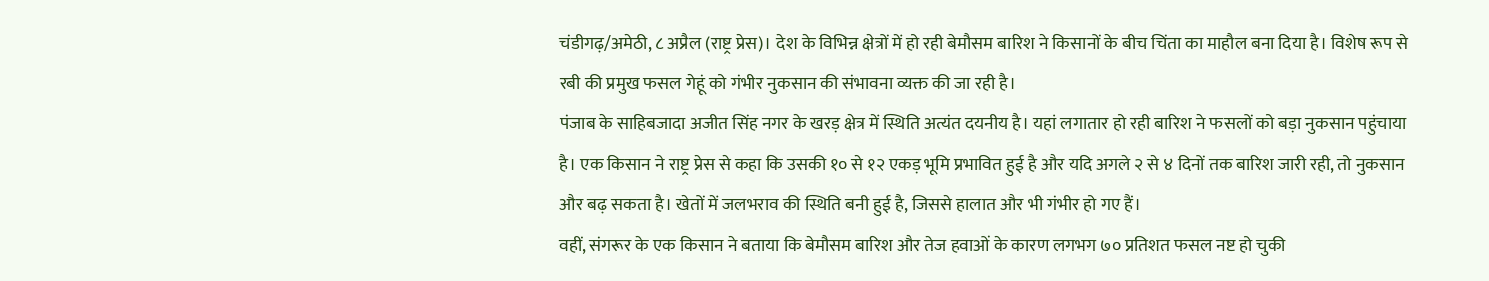चंडीगढ़/अमेठी, ८ अप्रैल (राष्ट्र प्रेस)। देश के विभिन्न क्षेत्रों में हो रही बेमौसम बारिश ने किसानों के बीच चिंता का माहौल बना दिया है। विशेष रूप से रबी की प्रमुख फसल गेहूं को गंभीर नुकसान की संभावना व्यक्त की जा रही है।
पंजाब के साहिबजादा अजीत सिंह नगर के खरड़ क्षेत्र में स्थिति अत्यंत दयनीय है। यहां लगातार हो रही बारिश ने फसलों को बड़ा नुकसान पहुंचाया है। एक किसान ने राष्ट्र प्रेस से कहा कि उसकी १० से १२ एकड़ भूमि प्रभावित हुई है और यदि अगले २ से ४ दिनों तक बारिश जारी रही, तो नुकसान और बढ़ सकता है। खेतों में जलभराव की स्थिति बनी हुई है, जिससे हालात और भी गंभीर हो गए हैं।
वहीं, संगरूर के एक किसान ने बताया कि बेमौसम बारिश और तेज हवाओं के कारण लगभग ७० प्रतिशत फसल नष्ट हो चुकी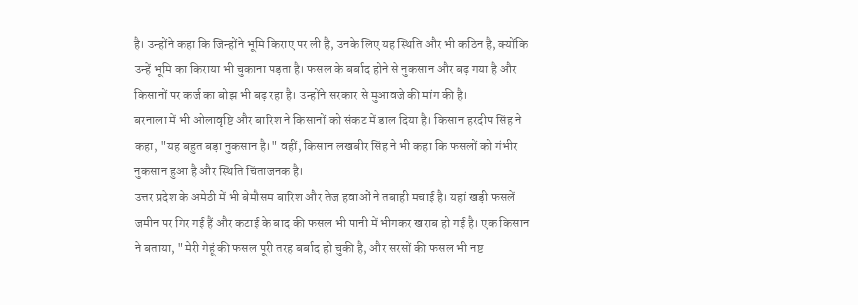है। उन्होंने कहा कि जिन्होंने भूमि किराए पर ली है, उनके लिए यह स्थिति और भी कठिन है, क्योंकि उन्हें भूमि का किराया भी चुकाना पड़ता है। फसल के बर्बाद होने से नुकसान और बढ़ गया है और किसानों पर कर्ज का बोझ भी बढ़ रहा है। उन्होंने सरकार से मुआवजे की मांग की है।
बरनाला में भी ओलावृष्टि और बारिश ने किसानों को संकट में डाल दिया है। किसान हरदीप सिंह ने कहा, "यह बहुत बड़ा नुकसान है।" वहीं, किसान लखबीर सिंह ने भी कहा कि फसलों को गंभीर नुकसान हुआ है और स्थिति चिंताजनक है।
उत्तर प्रदेश के अमेठी में भी बेमौसम बारिश और तेज हवाओं ने तबाही मचाई है। यहां खड़ी फसलें जमीन पर गिर गई हैं और कटाई के बाद की फसल भी पानी में भीगकर खराब हो गई है। एक किसान ने बताया, "मेरी गेहूं की फसल पूरी तरह बर्बाद हो चुकी है, और सरसों की फसल भी नष्ट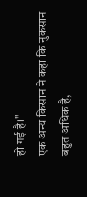हो गई है।"
एक अन्य किसान ने कहा कि नुकसान बहुत अधिक है,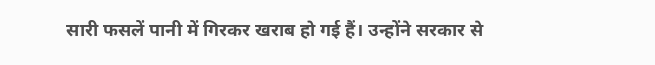सारी फसलें पानी में गिरकर खराब हो गई हैं। उन्होंने सरकार से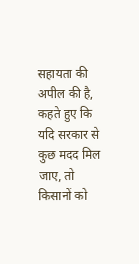सहायता की अपील की है, कहते हुए कि यदि सरकार से कुछ मदद मिल जाए, तो किसानों को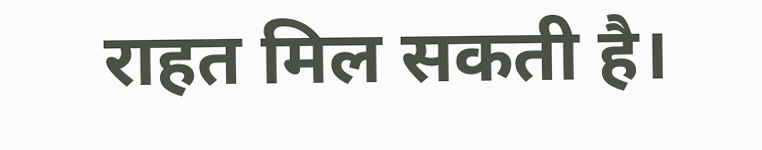राहत मिल सकती है।